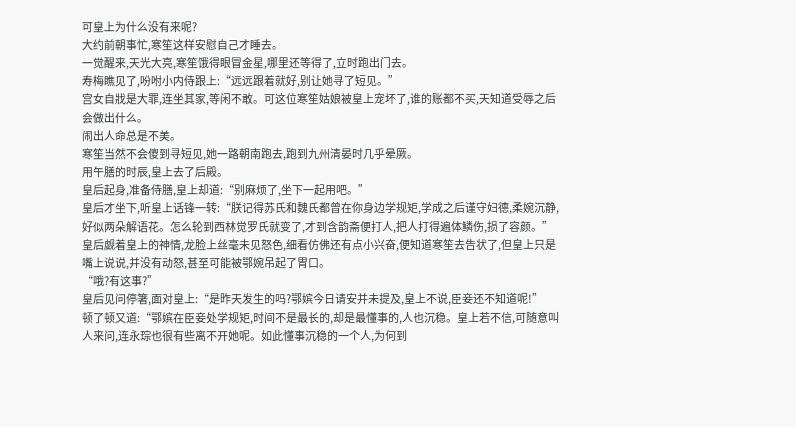可皇上为什么没有来呢?
大约前朝事忙,寒笙这样安慰自己才睡去。
一觉醒来,天光大亮,寒笙饿得眼冒金星,哪里还等得了,立时跑出门去。
寿梅瞧见了,吩咐小内侍跟上:“远远跟着就好,别让她寻了短见。”
宫女自戕是大罪,连坐其家,等闲不敢。可这位寒笙姑娘被皇上宠坏了,谁的账都不买,天知道受辱之后会做出什么。
闹出人命总是不美。
寒笙当然不会傻到寻短见,她一路朝南跑去,跑到九州清晏时几乎晕厥。
用午膳的时辰,皇上去了后殿。
皇后起身,准备侍膳,皇上却道:“别麻烦了,坐下一起用吧。”
皇后才坐下,听皇上话锋一转:“朕记得苏氏和魏氏都曾在你身边学规矩,学成之后谨守妇德,柔婉沉静,好似两朵解语花。怎么轮到西林觉罗氏就变了,才到含韵斋便打人,把人打得遍体鳞伤,损了容颜。”
皇后觑着皇上的神情,龙脸上丝毫未见怒色,细看仿佛还有点小兴奋,便知道寒笙去告状了,但皇上只是嘴上说说,并没有动怒,甚至可能被鄂婉吊起了胃口。
“哦?有这事?”
皇后见问停箸,面对皇上:“是昨天发生的吗?鄂嫔今日请安并未提及,皇上不说,臣妾还不知道呢!”
顿了顿又道:“鄂嫔在臣妾处学规矩,时间不是最长的,却是最懂事的,人也沉稳。皇上若不信,可随意叫人来问,连永琮也很有些离不开她呢。如此懂事沉稳的一个人,为何到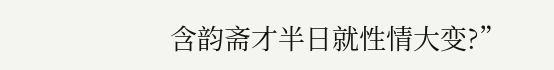含韵斋才半日就性情大变?”